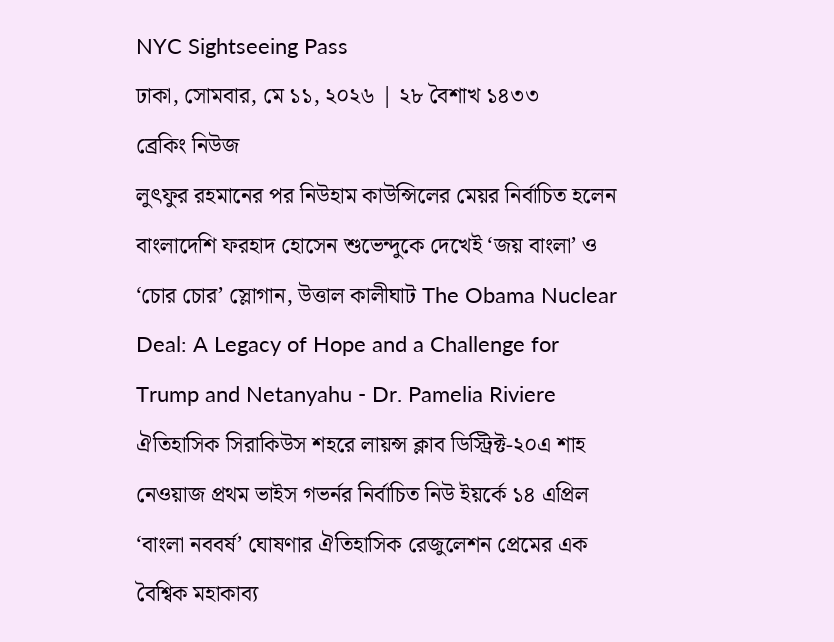NYC Sightseeing Pass
ঢাকা, সোমবার, মে ১১, ২০২৬ | ২৮ বৈশাখ ১৪৩৩
ব্রেকিং নিউজ
লুৎফুর রহমানের পর নিউহাম কাউন্সিলের মেয়র নির্বাচিত হলেন বাংলাদেশি ফরহাদ হোসেন শুভেন্দুকে দেখেই ‘জয় বাংলা’ ও ‘চোর চোর’ স্লোগান, উত্তাল কালীঘাট The Obama Nuclear Deal: A Legacy of Hope and a Challenge for Trump and Netanyahu - Dr. Pamelia Riviere ঐতিহাসিক সিরাকিউস শহরে লায়ন্স ক্লাব ডিস্ট্রিক্ট-২০এ শাহ নেওয়াজ প্রথম ভাইস গভর্নর নির্বাচিত নিউ ইয়র্কে ১৪ এপ্রিল ‘বাংলা নববর্ষ’ ঘোষণার ঐতিহাসিক রেজুলেশন প্রেমের এক বৈশ্বিক মহাকাব্য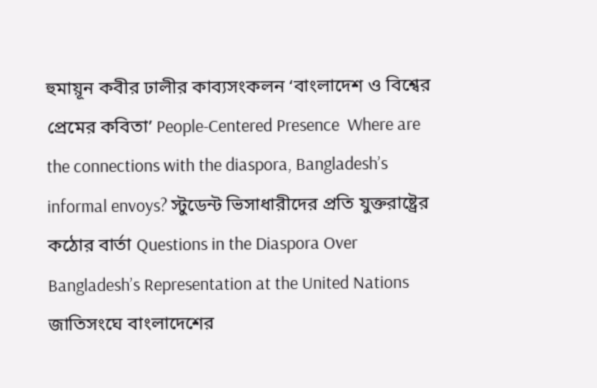হুমায়ূন কবীর ঢালীর কাব্যসংকলন ‘বাংলাদেশ ও বিশ্বের প্রেমের কবিতা’ People-Centered Presence  Where are the connections with the diaspora, Bangladesh’s informal envoys? স্টুডেন্ট ভিসাধারীদের প্রতি যুক্তরাষ্ট্রের কঠোর বার্তা Questions in the Diaspora Over Bangladesh’s Representation at the United Nations জাতিসংঘে বাংলাদেশের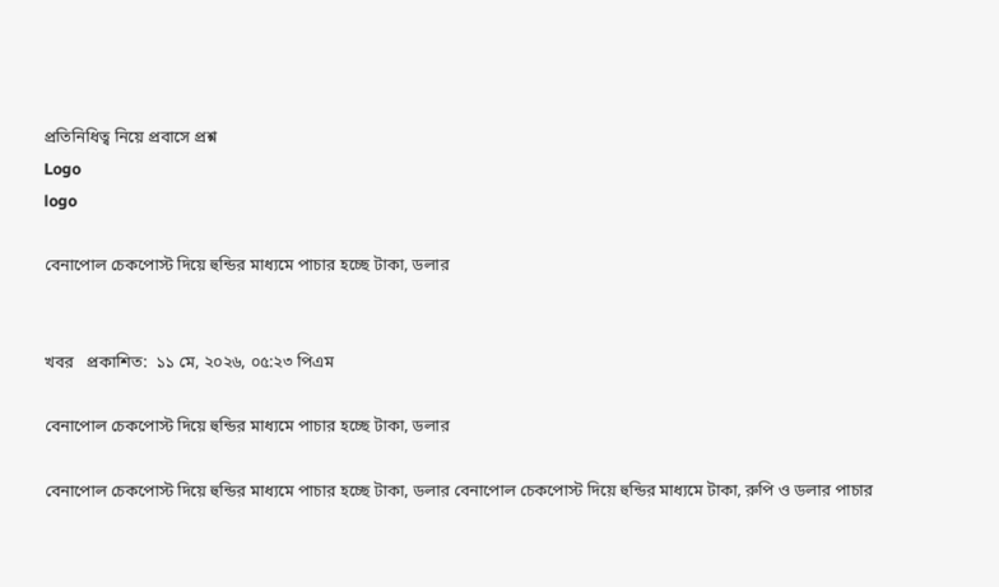প্রতিনিধিত্ব নিয়ে প্রবাসে প্রশ্ন
Logo
logo

বেনাপোল চেকপোস্ট দিয়ে হুন্ডির মাধ্যমে পাচার হচ্ছে টাকা, ডলার


খবর   প্রকাশিত:  ১১ মে, ২০২৬, ০৫:২৩ পিএম

বেনাপোল চেকপোস্ট দিয়ে হুন্ডির মাধ্যমে পাচার হচ্ছে টাকা, ডলার

বেনাপোল চেকপোস্ট দিয়ে হুন্ডির মাধ্যমে পাচার হচ্ছে টাকা, ডলার বেনাপোল চেকপোস্ট দিয়ে হুন্ডির মাধ্যমে টাকা, রুপি ও ডলার পাচার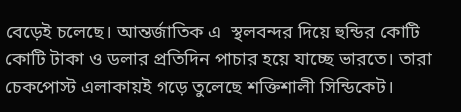বেড়েই চলেছে। আন্তর্জাতিক এ  স্থলবন্দর দিয়ে হুন্ডির কোটি কোটি টাকা ও ডলার প্রতিদিন পাচার হয়ে যাচ্ছে ভারতে। তারা চেকপোস্ট এলাকায়ই গড়ে তুলেছে শক্তিশালী সিন্ডিকেট।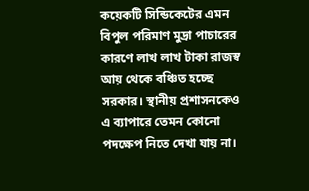কয়েকটি সিন্ডিকেটের এমন বিপুল পরিমাণ মুদ্রা পাচারের কারণে লাখ লাখ টাকা রাজস্ব আয় থেকে বঞ্চিত হচ্ছে সরকার। স্থানীয় প্রশাসনকেও এ ব্যাপারে তেমন কোনো পদক্ষেপ নিতে দেখা যায় না।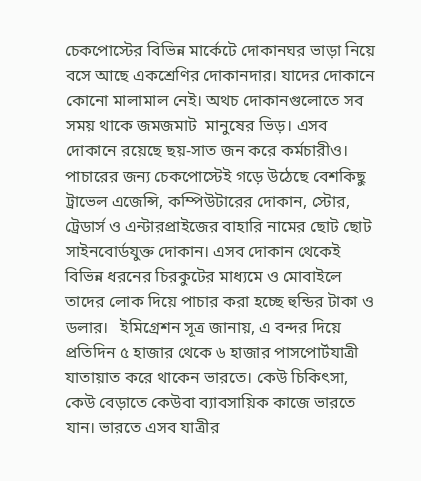চেকপোস্টের বিভিন্ন মার্কেটে দোকানঘর ভাড়া নিয়ে বসে আছে একশ্রেণির দোকানদার। যাদের দোকানে কোনো মালামাল নেই। অথচ দোকানগুলোতে সব সময় থাকে জমজমাট  মানুষের ভিড়। এসব দোকানে রয়েছে ছয়-সাত জন করে কর্মচারীও। পাচারের জন্য চেকপোস্টেই গড়ে উঠেছে বেশকিছু ট্রাভেল এজেন্সি, কম্পিউটারের দোকান, স্টোর, ট্রেডার্স ও এন্টারপ্রাইজের বাহারি নামের ছোট ছোট সাইনবোর্ডযুক্ত দোকান। এসব দোকান থেকেই বিভিন্ন ধরনের চিরকুটের মাধ্যমে ও মোবাইলে তাদের লোক দিয়ে পাচার করা হচ্ছে হুন্ডির টাকা ও ডলার।   ইমিগ্রেশন সূত্র জানায়, এ বন্দর দিয়ে প্রতিদিন ৫ হাজার থেকে ৬ হাজার পাসপোর্টযাত্রী যাতায়াত করে থাকেন ভারতে। কেউ চিকিৎসা, কেউ বেড়াতে কেউবা ব্যাবসায়িক কাজে ভারতে যান। ভারতে এসব যাত্রীর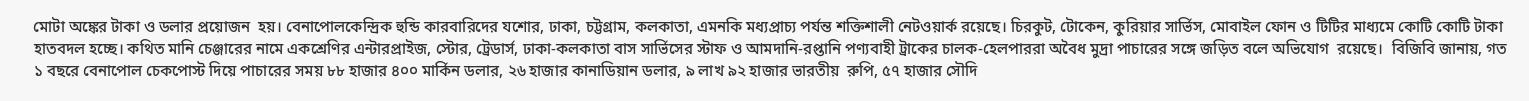মোটা অঙ্কের টাকা ও ডলার প্রয়োজন  হয়। বেনাপোলকেন্দ্রিক হুন্ডি কারবারিদের যশোর, ঢাকা, চট্টগ্রাম, কলকাতা, এমনকি মধ্যপ্রাচ্য পর্যন্ত শক্তিশালী নেটওয়ার্ক রয়েছে। চিরকুট, টোকেন, কুরিয়ার সার্ভিস, মোবাইল ফোন ও টিটির মাধ্যমে কোটি কোটি টাকা হাতবদল হচ্ছে। কথিত মানি চেঞ্জারের নামে একশ্রেণির এন্টারপ্রাইজ, স্টোর, ট্রেডার্স, ঢাকা-কলকাতা বাস সার্ভিসের স্টাফ ও আমদানি-রপ্তানি পণ্যবাহী ট্রাকের চালক-হেলপাররা অবৈধ মুদ্রা পাচারের সঙ্গে জড়িত বলে অভিযোগ  রয়েছে।  বিজিবি জানায়, গত ১ বছরে বেনাপোল চেকপোস্ট দিয়ে পাচারের সময় ৮৮ হাজার ৪০০ মার্কিন ডলার, ২৬ হাজার কানাডিয়ান ডলার, ৯ লাখ ৯২ হাজার ভারতীয়  রুপি, ৫৭ হাজার সৌদি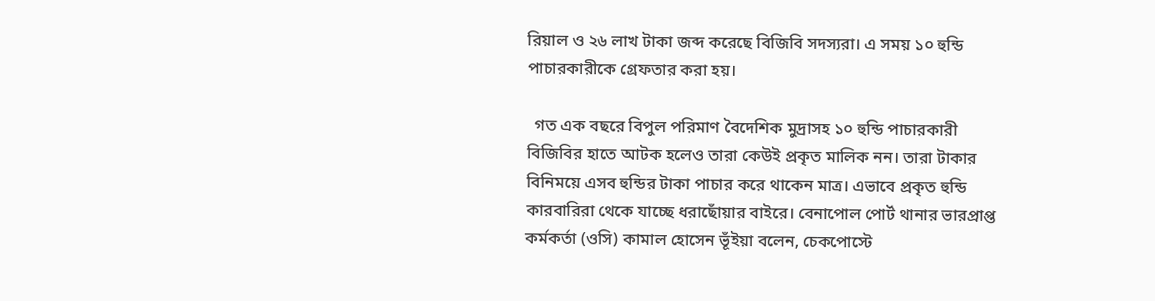রিয়াল ও ২৬ লাখ টাকা জব্দ করেছে বিজিবি সদস্যরা। এ সময় ১০ হুন্ডি পাচারকারীকে গ্রেফতার করা হয়।

  গত এক বছরে বিপুল পরিমাণ বৈদেশিক মুদ্রাসহ ১০ হুন্ডি পাচারকারী বিজিবির হাতে আটক হলেও তারা কেউই প্রকৃত মালিক নন। তারা টাকার বিনিময়ে এসব হুন্ডির টাকা পাচার করে থাকেন মাত্র। এভাবে প্রকৃত হুন্ডি কারবারিরা থেকে যাচ্ছে ধরাছোঁয়ার বাইরে। বেনাপোল পোর্ট থানার ভারপ্রাপ্ত কর্মকর্তা (ওসি) কামাল হোসেন ভূঁইয়া বলেন, চেকপোস্টে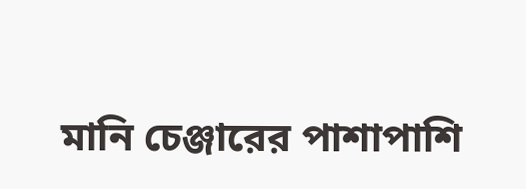মানি চেঞ্জারের পাশাপাশি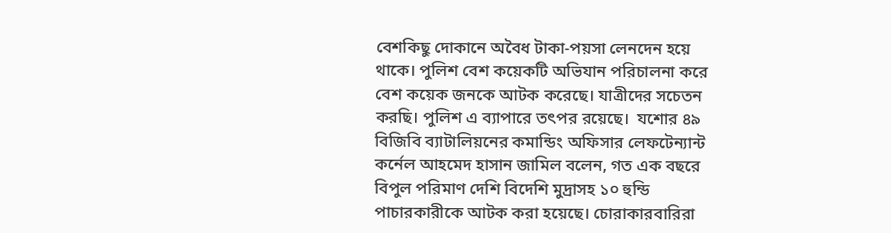বেশকিছু দোকানে অবৈধ টাকা-পয়সা লেনদেন হয়ে থাকে। পুলিশ বেশ কয়েকটি অভিযান পরিচালনা করে বেশ কয়েক জনকে আটক করেছে। যাত্রীদের সচেতন করছি। পুলিশ এ ব্যাপারে তৎপর রয়েছে।  যশোর ৪৯ বিজিবি ব্যাটালিয়নের কমান্ডিং অফিসার লেফটেন্যান্ট কর্নেল আহমেদ হাসান জামিল বলেন, গত এক বছরে বিপুল পরিমাণ দেশি বিদেশি মুদ্রাসহ ১০ হুন্ডি পাচারকারীকে আটক করা হয়েছে। চোরাকারবারিরা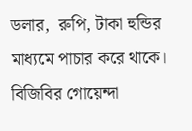ডলার,  রুপি, টাকা হুন্ডির মাধ্যমে পাচার করে থাকে। বিজিবির গোয়েন্দা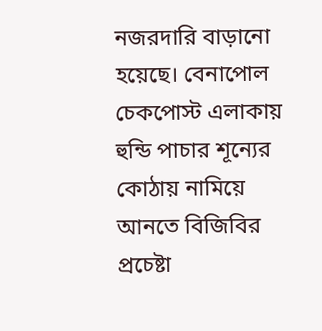নজরদারি বাড়ানো হয়েছে। বেনাপোল চেকপোস্ট এলাকায় হুন্ডি পাচার শূন্যের কোঠায় নামিয়ে আনতে বিজিবির প্রচেষ্টা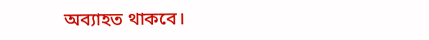অব্যাহত থাকবে।